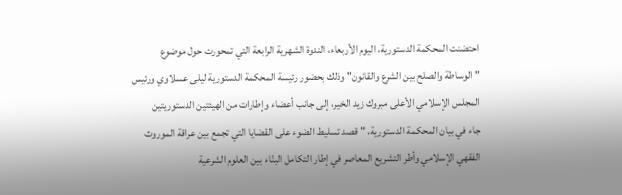احتضنت المحكمة الدستورية، اليوم الأربعاء، الندوة الشهرية الرابعة التي تمحورت حول موضوع "الوساطة والصلح بين الشرع والقانون" وذلك بحضور رئيسة المحكمة الدستورية ليلى عسلاوي ورئيس المجلس الإسلامي الأعلى مبروك زيد الخير، إلى جانب أعضاء وإطارات من الهيئتين الدستوريتين
جاء في بيان المحكمة الدستورية، "قصد تسليط الضوء على القضايا التي تجمع بين عراقة الموروث الفقهي الإسلامي وأطر التشريع المعاصر في إطار التكامل البنّاء بين العلوم الشرعية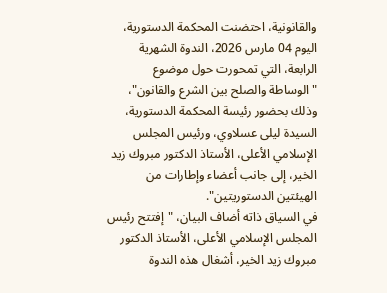والقانونية، احتضنت المحكمة الدستورية، اليوم 04 مارس 2026، الندوة الشهرية الرابعة، التي تمحورت حول موضوع "الوساطة والصلح بين الشرع والقانون"، وذلك بحضور رئيسة المحكمة الدستورية، السيدة ليلى عسلاوي، ورئيس المجلس الإسلامي الأعلى، الأستاذ الدكتور مبروك زيد الخير، إلى جانب أعضاء وإطارات من الهيئتين الدستوريتين".
في السياق ذاته أضاف البيان، "إفتتح رئيس المجلس الإسلامي الأعلى، الأستاذ الدكتور مبروك زيد الخير، أشغال هذه الندوة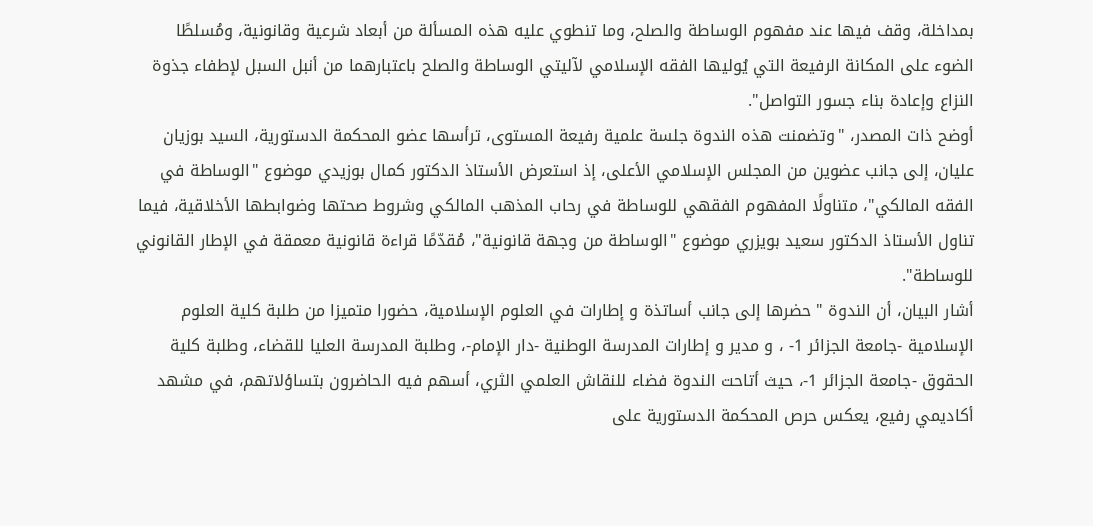بمداخلة، وقف فيها عند مفهوم الوساطة والصلح، وما تنطوي عليه هذه المسألة من أبعاد شرعية وقانونية، ومُسلطًا الضوء على المكانة الرفيعة التي يُوليها الفقه الإسلامي لآليتي الوساطة والصلح باعتبارهما من أنبل السبل لإطفاء جذوة النزاع وإعادة بناء جسور التواصل".
أوضح ذات المصدر، "وتضمنت هذه الندوة جلسة علمية رفيعة المستوى، ترأسها عضو المحكمة الدستورية، السيد بوزيان عليان، إلى جانب عضوين من المجلس الإسلامي الأعلى، إذ استعرض الأستاذ الدكتور كمال بوزيدي موضوع "الوساطة في الفقه المالكي"، متناولًا المفهوم الفقهي للوساطة في رحاب المذهب المالكي وشروط صحتها وضوابطها الأخلاقية، فيما تناول الأستاذ الدكتور سعيد بويزري موضوع "الوساطة من وجهة قانونية"، مُقدّمًا قراءة قانونية معمقة في الإطار القانوني للوساطة".
أشار البيان، أن الندوة "حضرها إلى جانب أساتذة و إطارات في العلوم الإسلامية، حضورا متميزا من طلبة كلية العلوم الإسلامية -جامعة الجزائر 1- ، و مدير و إطارات المدرسة الوطنية -دار الإمام-، وطلبة المدرسة العليا للقضاء، وطلبة كلية الحقوق -جامعة الجزائر 1-، حيث أتاحت الندوة فضاء للنقاش العلمي الثري، أسهم فيه الحاضرون بتساؤلاتهم، في مشهد أكاديمي رفيع، يعكس حرص المحكمة الدستورية على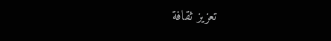تعزيز ثقافة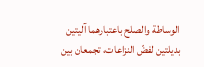الوساطة والصلح باعتبارهما آليتين بديلتين لفضّ النزاعات، تجمعان بين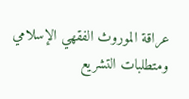عراقة الموروث الفقهي الإسلامي ومتطلبات التشريع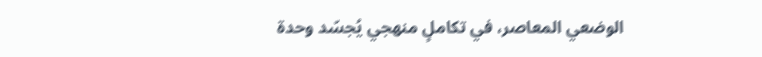الوضعي المعاصر، في تكاملٍ منهجي يُجسّد وحدة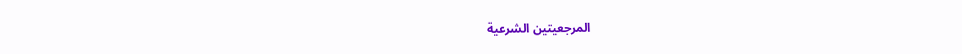المرجعيتين الشرعية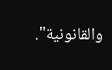والقانونية".